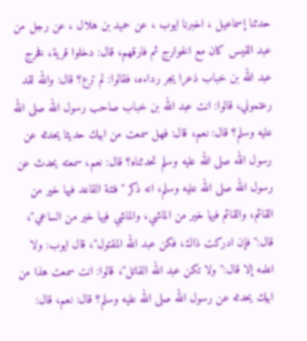حدثنا إسماعيل ، اخبرنا ايوب ، عن حميد بن هلال ، عن رجل من عبد القيس كان مع الخوارج ثم فارقهم، قال: دخلوا قرية، فخرج عبد الله بن خباب ذعرا يجر رداءه، فقالوا: لم ترع؟ قال: والله لقد رعتموني، قالوا: انت عبد الله بن خباب صاحب رسول الله صلى الله عليه وسلم؟ قال: نعم، قال: فهل سمعت من ابيك حديثا يحدثه عن رسول الله صلى الله عليه وسلم تحدثناه؟ قال: نعم، سمعته يحدث عن رسول الله صلى الله عليه وسلم، انه ذكر " فتنة القاعد فيها خير من القائم، والقائم فيها خير من الماشي، والماشي فيها خير من الساعي"، قال:" فإن ادركت ذاك، فكن عبد الله المقتول"، قال ايوب: ولا اعلمه إلا قال:" ولا تكن عبد الله القاتل"، قالوا: انت سمعت هذا من ابيك يحدثه عن رسول الله صلى الله عليه وسلم؟ قال: نعم، قال: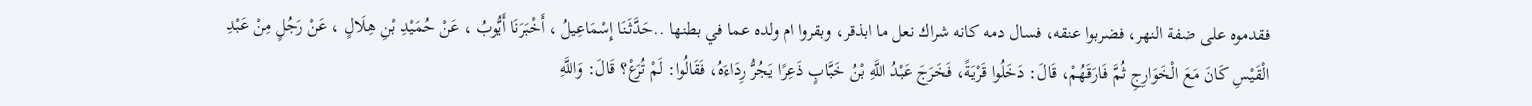فقدموه على ضفة النهر، فضربوا عنقه، فسال دمه كانه شراك نعل ما ابذقر، وبقروا ام ولده عما في بطنها ..حَدَّثَنَا إِسْمَاعِيلُ ، أَخْبَرَنَا أَيُّوبُ ، عَنْ حُمَيْدِ بْنِ هِلَالٍ ، عَنْ رَجُلٍ مِنْ عَبْدِ الْقَيْسِ كَانَ مَعَ الْخَوَارِجِ ثُمَّ فَارَقَهُمْ، قَالَ: دَخَلُوا قَرْيَةً، فَخَرَجَ عَبْدُ اللَّهِ بْنُ خَبَّابٍ ذَعِرًا يَجُرُّ رِدَاءَهُ، فَقَالُوا: لَمْ تُرَعْ؟ قَالَ: وَاللَّهِ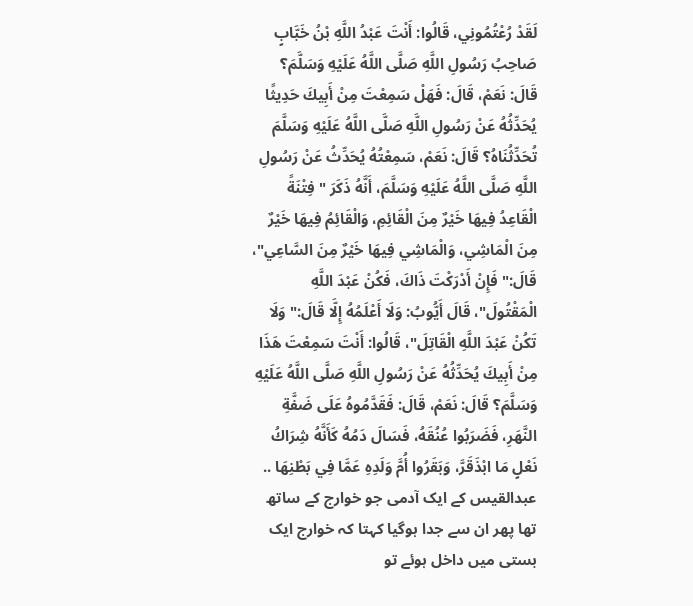لَقَدْ رُعْتُمُونِي، قَالُوا: أَنْتَ عَبْدُ اللَّهِ بْنُ خَبَّابٍ صَاحِبُ رَسُولِ اللَّهِ صَلَّى اللَّهُ عَلَيْهِ وَسَلَّمَ؟ قَالَ: نَعَمْ، قَالَ: فَهَلْ سَمِعْتَ مِنْ أَبِيكَ حَدِيثًا يُحَدِّثُهُ عَنْ رَسُولِ اللَّهِ صَلَّى اللَّهُ عَلَيْهِ وَسَلَّمَ تُحَدِّثُنَاهُ؟ قَالَ: نَعَمْ، سَمِعْتُهُ يُحَدِّثُ عَنْ رَسُولِ اللَّهِ صَلَّى اللَّهُ عَلَيْهِ وَسَلَّمَ، أَنَّهُ ذَكَرَ " فِتْنَةً الْقَاعِدُ فِيهَا خَيْرٌ مِنَ الْقَائِمِ، وَالْقَائِمُ فِيهَا خَيْرٌ مِنَ الْمَاشِي، وَالْمَاشِي فِيهَا خَيْرٌ مِنَ السَّاعِي"، قَالَ:" فَإِنْ أَدْرَكْتَ ذَاكَ، فَكُنْ عَبْدَ اللَّهِ الْمَقْتُولَ"، قَالَ أَيُّوبُ: وَلَا أَعْلَمُهُ إِلَّا قَالَ:" وَلَا تَكُنْ عَبْدَ اللَّهِ الْقَاتِلَ"، قَالُوا: أَنْتَ سَمِعْتَ هَذَا مِنْ أَبِيكَ يُحَدِّثُهُ عَنْ رَسُولِ اللَّهِ صَلَّى اللَّهُ عَلَيْهِ وَسَلَّمَ؟ قَالَ: نَعَمْ، قَالَ: فَقَدَّمُوهُ عَلَى ضَفَّةِ النَّهَرِ، فَضَرَبُوا عُنُقَهُ، فَسَالَ دَمُهُ كَأَنَّهُ شِرَاكُ نَعْلٍ مَا ابْذَقَرَّ، وَبَقَرُوا أُمَّ وَلَدِهِ عَمَّا فِي بَطْنِهَا ..
عبدالقیس کے ایک آدمی جو خوارج کے ساتھ تھا پھر ان سے جدا ہوگیا کہتا کہ خوارج ایک بستی میں داخل ہوئے تو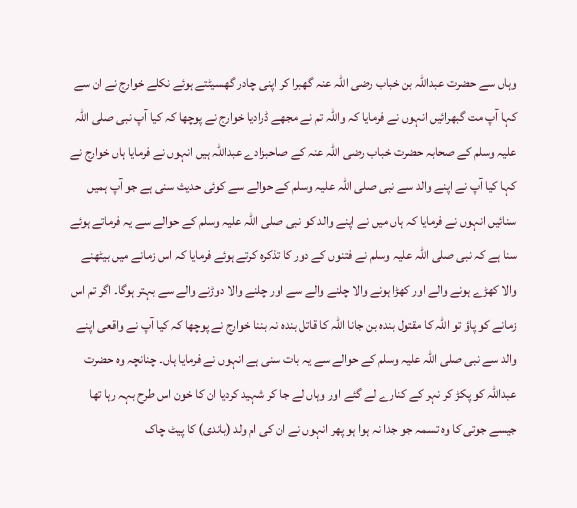وہاں سے حضرت عبداللہ بن خباب رضی اللہ عنہ گھبرا کر اپنی چادر گھسیٹتے ہوئے نکلے خوارج نے ان سے کہا آپ مت گبھرائیں انہوں نے فرمایا کہ واللہ تم نے مجھے ڈرادیا خوارج نے پوچھا کہ کیا آپ نبی صلی اللہ علیہ وسلم کے صحابہ حضرت خباب رضی اللہ عنہ کے صاحبزادے عبداللہ ہیں انہوں نے فرمایا ہاں خوارج نے کہا کیا آپ نے اپنے والد سے نبی صلی اللہ علیہ وسلم کے حوالے سے کوئی حدیث سنی ہے جو آپ ہمیں سنائیں انہوں نے فرمایا کہ ہاں میں نے اپنے والد کو نبی صلی اللہ علیہ وسلم کے حوالے سے یہ فرماتے ہوئے سنا ہے کہ نبی صلی اللہ علیہ وسلم نے فتنوں کے دور کا تذکرہ کرتے ہوئے فرمایا کہ اس زمانے میں بیٹھنے والا کھڑے ہونے والے اور کھڑا ہونے والا چلنے والے سے اور چلنے والا دوڑنے والے سے بہتر ہوگا۔ اگر تم اس زمانے کو پاؤ تو اللہ کا مقتول بندہ بن جانا اللہ کا قاتل بندہ نہ بننا خوارج نے پوچھا کہ کیا آپ نے واقعی اپنے والد سے نبی صلی اللہ علیہ وسلم کے حوالے سے یہ بات سنی ہے انہوں نے فرمایا ہاں۔ چنانچہ وہ حضرت عبداللہ کو پکڑ کر نہر کے کنارے لے گئے اور وہاں لے جا کر شہید کردیا ان کا خون اس طرح بہہ رہا تھا جیسے جوتی کا وہ تسمہ جو جدا نہ ہوا ہو پھر انہوں نے ان کی ام ولد (باندی) کا پیٹ چاک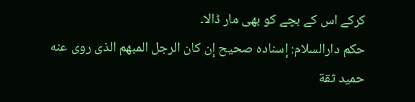کرکے اس کے بچے کو بھی مار ڈالا۔
حكم دارالسلام: إسناده صحيح إن كان الرجل المبهم الذى روى عنه حميد ثقة